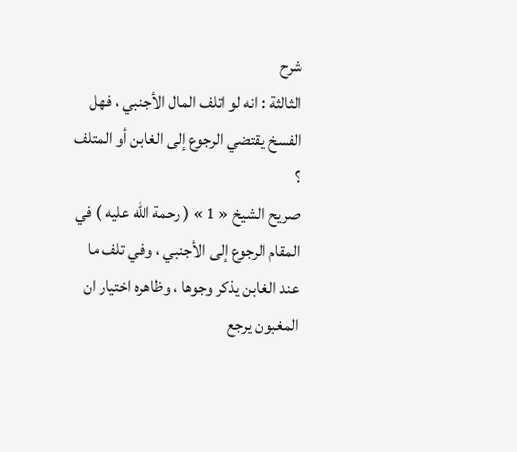شرح
الثالثة : انه لو اتلف المال الأجنبي ، فهل الفسخ يقتضي الرجوع إلى الغابن أو المتلف ؟
صريح الشيخ « 1 » ( رحمة الله عليه ) في المقام الرجوع إلى الأجنبي ، وفي تلف ما عند الغابن يذكر وجوها ، وظاهره اختيار ان المغبون يرجع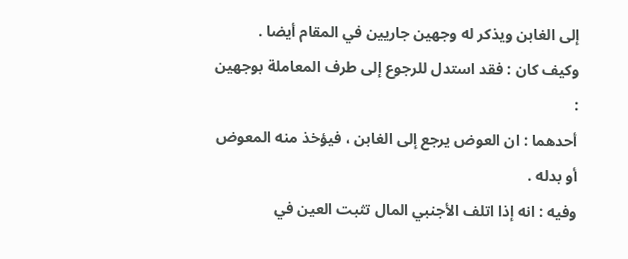إلى الغابن ويذكر له وجهين جاريين في المقام أيضا .
وكيف كان : فقد استدل للرجوع إلى طرف المعاملة بوجهين :
أحدهما : ان العوض يرجع إلى الغابن ، فيؤخذ منه المعوض أو بدله .
وفيه : انه إذا اتلف الأجنبي المال تثبت العين في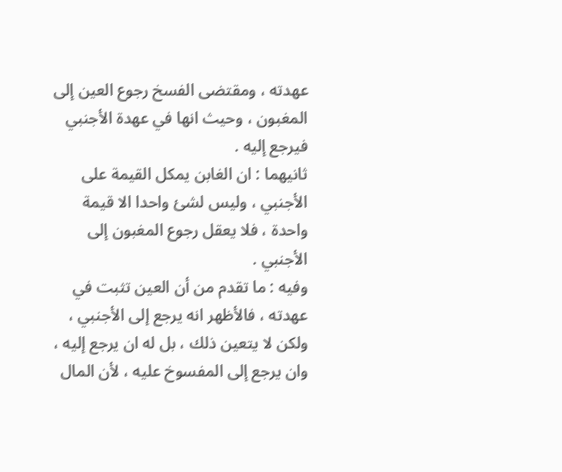عهدته ، ومقتضى الفسخ رجوع العين إلى المغبون ، وحيث انها في عهدة الأجنبي فيرجع إليه .
ثانيهما : ان الغابن يمكل القيمة على الأجنبي ، وليس لشئ واحدا الا قيمة واحدة ، فلا يعقل رجوع المغبون إلى الأجنبي .
وفيه : ما تقدم من أن العين تثبت في عهدته ، فالأظهر انه يرجع إلى الأجنبي ، ولكن لا يتعين ذلك ، بل له ان يرجع إليه ، وان يرجع إلى المفسوخ عليه ، لأن المال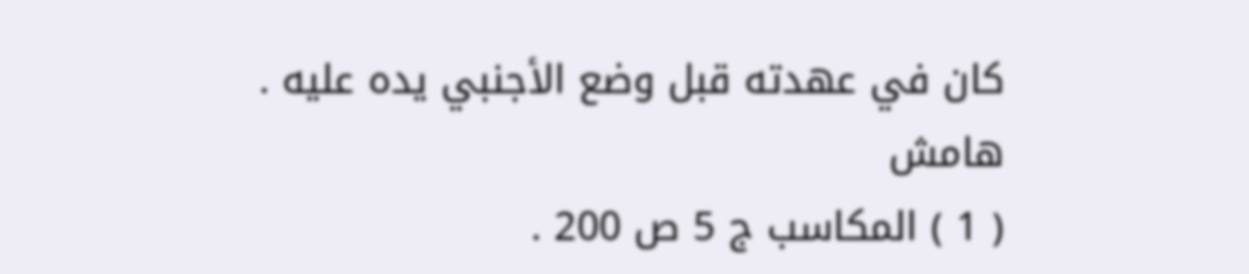كان في عهدته قبل وضع الأجنبي يده عليه .
هامش
( 1 ) المكاسب ج 5 ص 200 .